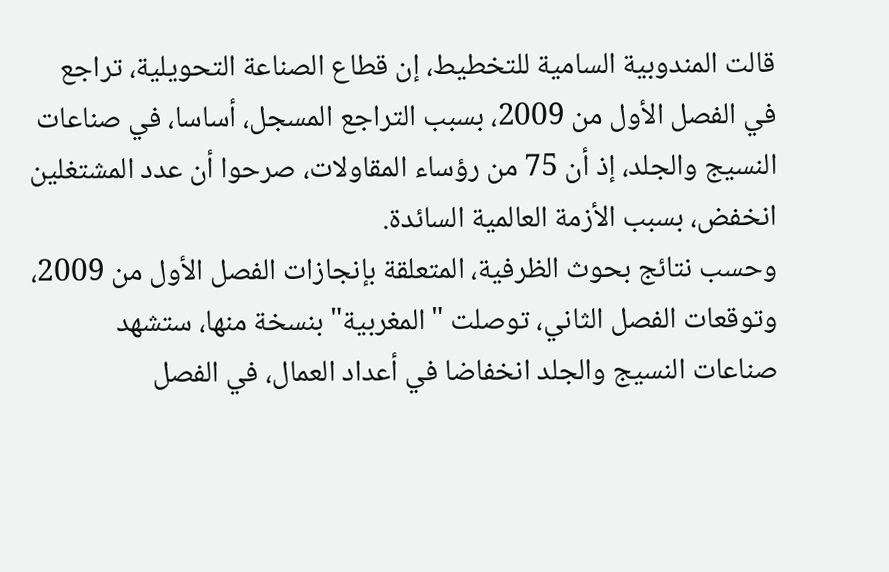قالت المندوبية السامية للتخطيط، إن قطاع الصناعة التحويلية، تراجع في الفصل الأول من 2009، بسبب التراجع المسجل، أساسا، في صناعات النسيج والجلد، إذ أن 75 من رؤساء المقاولات، صرحوا أن عدد المشتغلين انخفض، بسبب الأزمة العالمية السائدة.
وحسب نتائج بحوث الظرفية، المتعلقة بإنجازات الفصل الأول من 2009، وتوقعات الفصل الثاني، توصلت "المغربية" بنسخة منها، ستشهد صناعات النسيج والجلد انخفاضا في أعداد العمال، في الفصل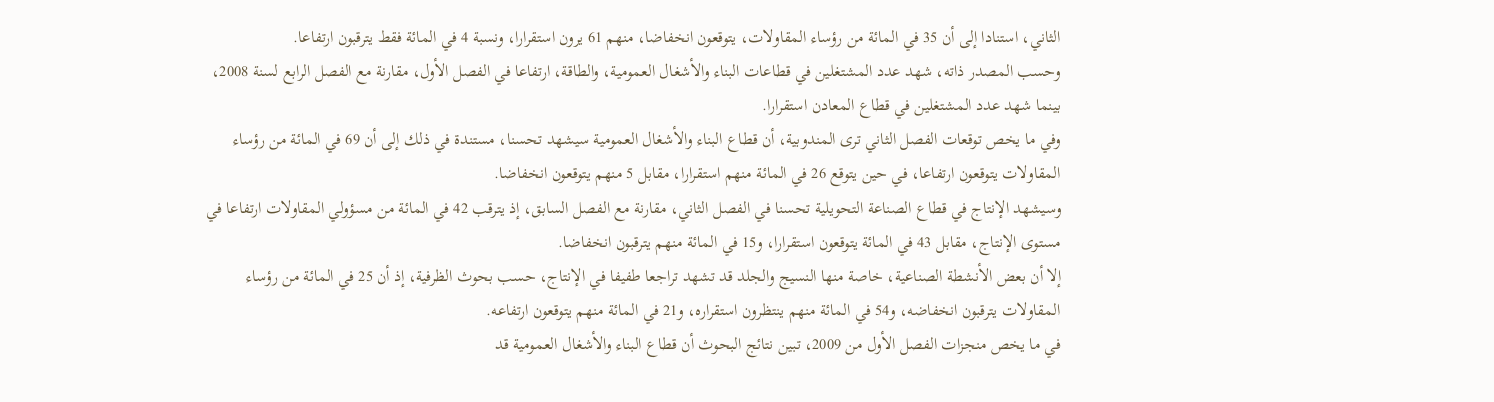الثاني، استنادا إلى أن 35 في المائة من رؤساء المقاولات، يتوقعون انخفاضا، منهم 61 يرون استقرارا، ونسبة 4 في المائة فقط يترقبون ارتفاعا.
وحسب المصدر ذاته، شهد عدد المشتغلين في قطاعات البناء والأشغال العمومية، والطاقة، ارتفاعا في الفصل الأول، مقارنة مع الفصل الرابع لسنة 2008، بينما شهد عدد المشتغلين في قطاع المعادن استقرارا.
وفي ما يخص توقعات الفصل الثاني ترى المندوبية، أن قطاع البناء والأشغال العمومية سيشهد تحسنا، مستندة في ذلك إلى أن 69 في المائة من رؤساء المقاولات يتوقعون ارتفاعا، في حين يتوقع 26 في المائة منهم استقرارا، مقابل 5 منهم يتوقعون انخفاضا.
وسيشهد الإنتاج في قطاع الصناعة التحويلية تحسنا في الفصل الثاني، مقارنة مع الفصل السابق، إذ يترقب 42 في المائة من مسؤولي المقاولات ارتفاعا في مستوى الإنتاج، مقابل 43 في المائة يتوقعون استقرارا، و15 في المائة منهم يترقبون انخفاضا.
إلا أن بعض الأنشطة الصناعية، خاصة منها النسيج والجلد قد تشهد تراجعا طفيفا في الإنتاج، حسب بحوث الظرفية، إذ أن 25 في المائة من رؤساء المقاولات يترقبون انخفاضه، و54 في المائة منهم ينتظرون استقراره، و21 في المائة منهم يتوقعون ارتفاعه.
في ما يخص منجزات الفصل الأول من 2009، تبين نتائج البحوث أن قطاع البناء والأشغال العمومية قد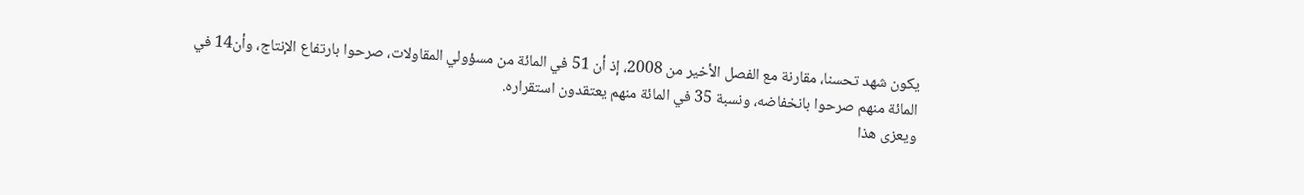يكون شهد تحسنا، مقارنة مع الفصل الأخير من 2008، إذ أن 51 في المائة من مسؤولي المقاولات، صرحوا بارتفاع الإنتاج، وأن14 في المائة منهم صرحوا بانخفاضه، ونسبة 35 في المائة منهم يعتقدون استقراره.
ويعزى هذا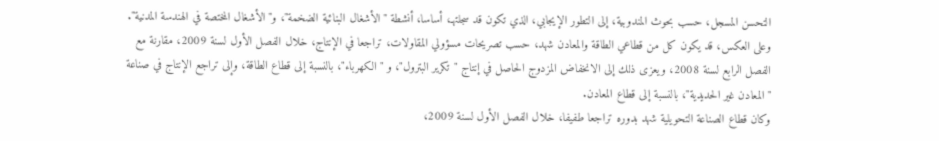التحسن المسجل، حسب بحوث المندوبية، إلى التطور الإيجابي، الذي تكون قد سجلتهـ، أساسا، أنشطة "الأشغال البنائية الضخمة"، و"الأشغال المختصة في الهندسة المدنية".
وعلى العكس، قد يكون كل من قطاعي الطاقة والمعادن شهد، حسب تصريحات مسؤولي المقاولات، تراجعا في الإنتاج، خلال الفصل الأول لسنة 2009، مقارنة مع الفصل الرابع لسنة 2008، ويعزى ذلك إلى الانخفاض المزدوج الحاصل في إنتاج "تكرير البترول"، و "الكهرباء"، بالنسبة إلى قطاع الطاقة، وإلى تراجع الإنتاج في صناعة "المعادن غير الحديدية"، بالنسبة إلى قطاع المعادن.
وكان قطاع الصناعة التحويلية شهد بدوره تراجعا طفيفا، خلال الفصل الأول لسنة 2009،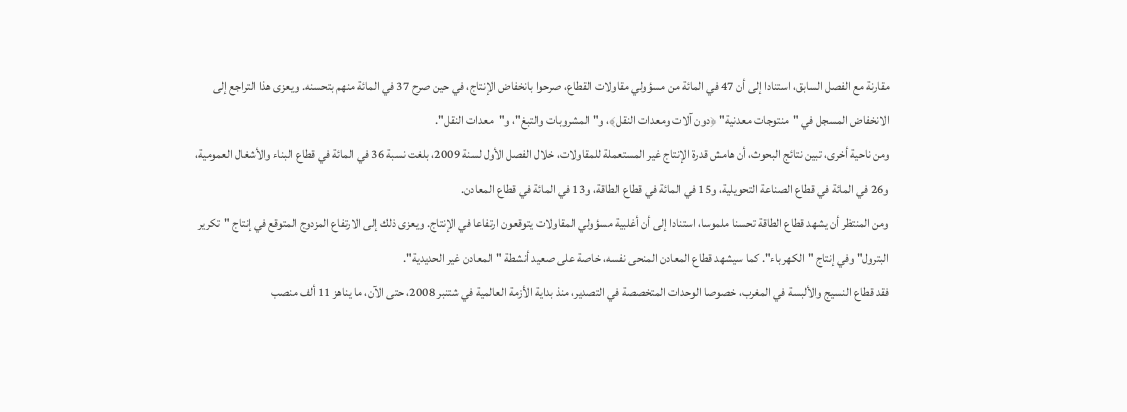مقارنة مع الفصل السابق، استنادا إلى أن 47 في المائة من مسؤولي مقاولات القطاع، صرحوا بانخفاض الإنتاج، في حين صرح 37 في المائة منهم بتحسنه. ويعزى هذا التراجع إلى الانخفاض المسجل في "منتوجات معدنية" ﴿دون آلات ومعدات النقل﴾، و" المشروبات والتبغ"، و"معدات النقل".
ومن ناحية أخرى، تبين نتائج البحوث، أن هامش قدرة الإنتاج غير المستعملة للمقاولات، خلال الفصل الأول لسنة 2009، بلغت نسبة 36 في المائة في قطاع البناء والأشغال العمومية، و26 في المائة في قطاع الصناعة التحويلية، و15 في المائة في قطاع الطاقة، و13 في المائة في قطاع المعادن.
ومن المنتظر أن يشهد قطاع الطاقة تحسنا ملموسا، استنادا إلى أن أغلبية مسؤولي المقاولات يتوقعون ارتفاعا في الإنتاج. ويعزى ذلك إلى الارتفاع المزدوج المتوقع في إنتاج "تكرير البترول" وفي إنتاج "الكهرباء". كما سيشهد قطاع المعادن المنحى نفسه، خاصة على صعيد أنشطة "المعادن غير الحديدية".
فقد قطاع النسيج والألبسة في المغرب، خصوصا الوحدات المتخصصة في التصدير، منذ بداية الأزمة العالمية في شتنبر 2008، حتى الآن، ما يناهز 11 ألف منصب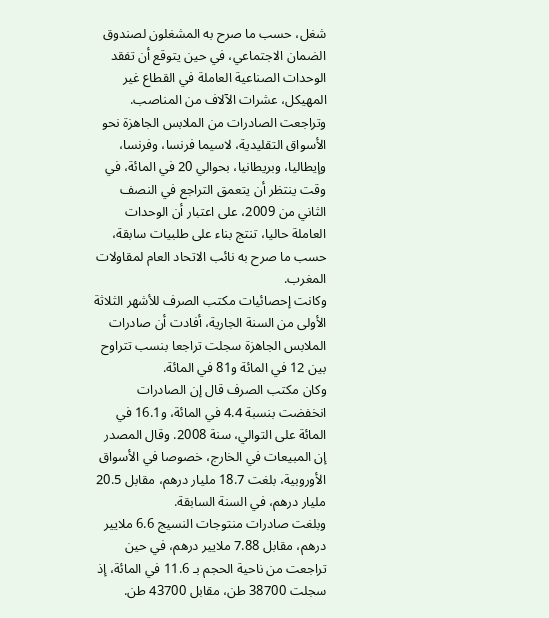شغل، حسب ما صرح به المشغلون لصندوق الضمان الاجتماعي، في حين يتوقع أن تفقد الوحدات الصناعية العاملة في القطاع غير المهيكل، عشرات الآلاف من المناصب.
وتراجعت الصادرات من الملابس الجاهزة نحو الأسواق التقليدية، لاسيما فرنسا، وفرنسا، وإيطاليا، وبريطانيا، بحوالي 20 في المائة، في وقت ينتظر أن يتعمق التراجع في النصف الثاني من 2009، على اعتبار أن الوحدات العاملة حاليا، تنتج بناء على طلبيات سابقة، حسب ما صرح به نائب الاتحاد العام لمقاولات المغرب.
وكانت إحصائيات مكتب الصرف للأشهر الثلاثة الأولى من السنة الجارية، أفادت أن صادرات الملابس الجاهزة سجلت تراجعا بنسب تتراوح بين 12 في المائة و81 في المائة.
وكان مكتب الصرف قال إن الصادرات انخفضت بنسبة 4.4 في المائة، و16.1 في المائة على التوالي، سنة 2008. وقال المصدر إن المبيعات في الخارج، خصوصا في الأسواق الأوروبية، بلغت 18.7 مليار درهم، مقابل 20.5 مليار درهم، في السنة السابقة.
وبلغت صادرات منتوجات النسيج 6.6 ملايير درهم، مقابل 7.88 ملايير درهم، في حين تراجعت من ناحية الحجم بـ 11.6 في المائة، إذ سجلت 38700 طن، مقابل 43700 طن.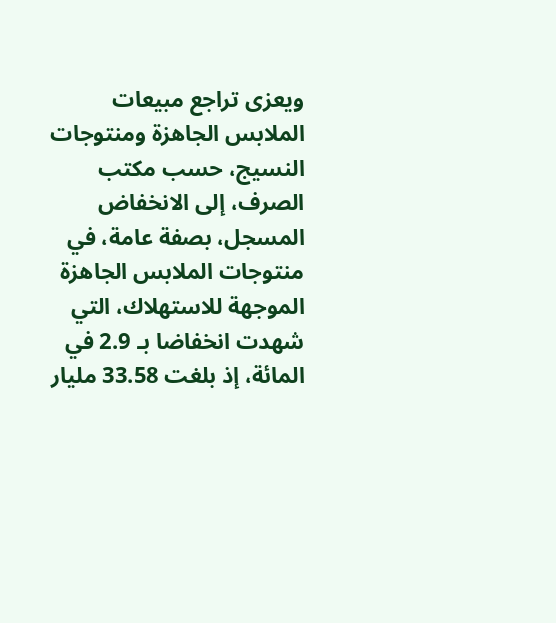ويعزى تراجع مبيعات الملابس الجاهزة ومنتوجات النسيج، حسب مكتب الصرف، إلى الانخفاض المسجل، بصفة عامة، في منتوجات الملابس الجاهزة الموجهة للاستهلاك، التي شهدت انخفاضا بـ 2.9 في المائة، إذ بلغت 33.58 مليار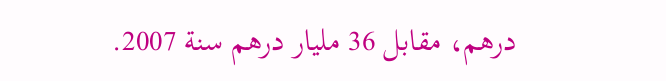درهم، مقابل 36 مليار درهم سنة 2007.